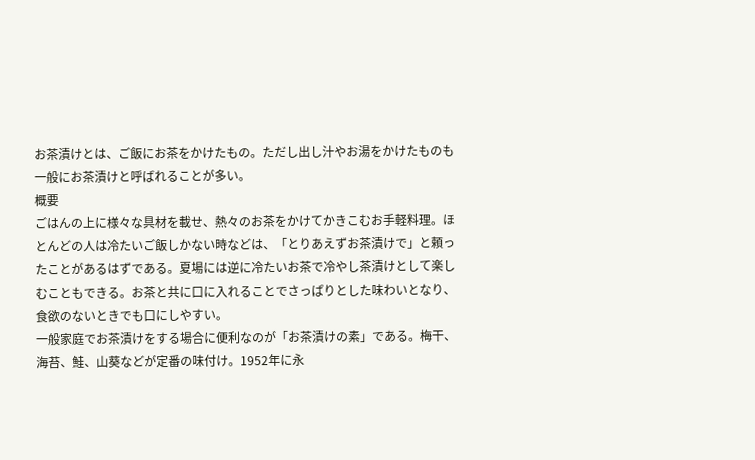お茶漬けとは、ご飯にお茶をかけたもの。ただし出し汁やお湯をかけたものも一般にお茶漬けと呼ばれることが多い。
概要
ごはんの上に様々な具材を載せ、熱々のお茶をかけてかきこむお手軽料理。ほとんどの人は冷たいご飯しかない時などは、「とりあえずお茶漬けで」と頼ったことがあるはずである。夏場には逆に冷たいお茶で冷やし茶漬けとして楽しむこともできる。お茶と共に口に入れることでさっぱりとした味わいとなり、食欲のないときでも口にしやすい。
一般家庭でお茶漬けをする場合に便利なのが「お茶漬けの素」である。梅干、海苔、鮭、山葵などが定番の味付け。1952年に永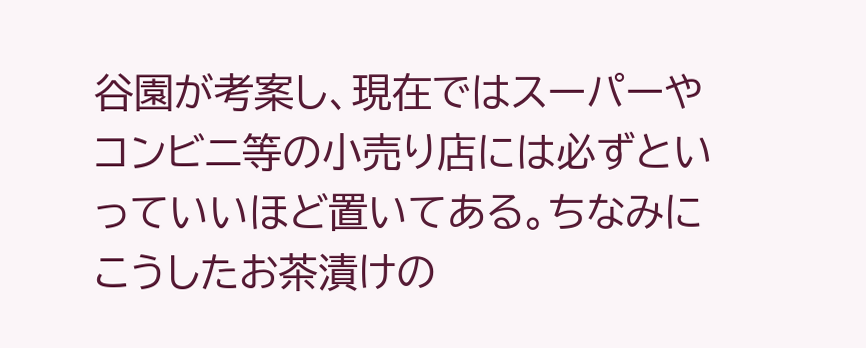谷園が考案し、現在ではスーパーやコンビニ等の小売り店には必ずといっていいほど置いてある。ちなみにこうしたお茶漬けの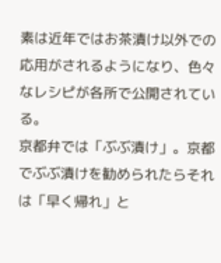素は近年ではお茶漬け以外での応用がされるようになり、色々なレシピが各所で公開されている。
京都弁では「ぶぶ漬け」。京都でぶぶ漬けを勧められたらそれは「早く帰れ」と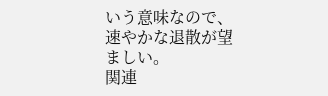いう意味なので、速やかな退散が望ましい。
関連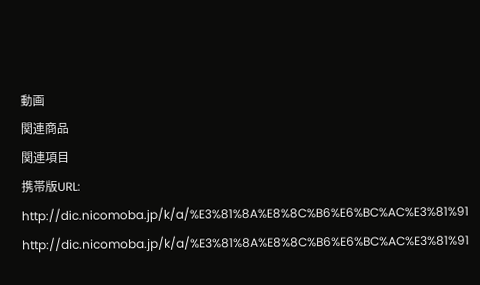動画
関連商品
関連項目
携帯版URL:
http://dic.nicomoba.jp/k/a/%E3%81%8A%E8%8C%B6%E6%BC%AC%E3%81%91
http://dic.nicomoba.jp/k/a/%E3%81%8A%E8%8C%B6%E6%BC%AC%E3%81%91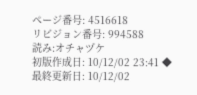ページ番号: 4516618
リビジョン番号: 994588
読み:オチャヅケ
初版作成日: 10/12/02 23:41 ◆ 最終更新日: 10/12/02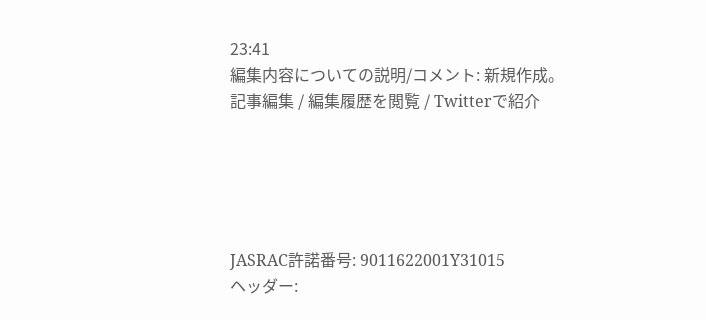23:41
編集内容についての説明/コメント: 新規作成。
記事編集 / 編集履歴を閲覧 / Twitterで紹介





JASRAC許諾番号: 9011622001Y31015
ヘッダー: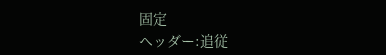固定
ヘッダー:追従